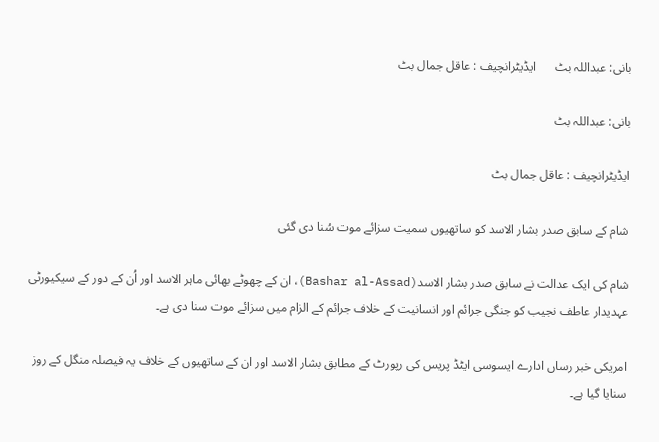بانی: عبداللہ بٹ      ایڈیٹرانچیف : عاقل جمال بٹ

بانی: عبداللہ بٹ

ایڈیٹرانچیف : عاقل جمال بٹ

شام کے سابق صدر بشار الاسد کو ساتھیوں سمیت سزائے موت سُنا دی گئی

شام کی ایک عدالت نے سابق صدر بشار الاسد(Bashar al-Assad)، ان کے چھوٹے بھائی ماہر الاسد اور اُن کے دور کے سیکیورٹی عہدیدار عاطف نجیب کو جنگی جرائم اور انسانیت کے خلاف جرائم کے الزام میں سزائے موت سنا دی ہے۔

امریکی خبر رساں ادارے ایسوسی ایٹڈ پریس کی رپورٹ کے مطابق بشار الاسد اور ان کے ساتھیوں کے خلاف یہ فیصلہ منگل کے روز سنایا گیا ہے۔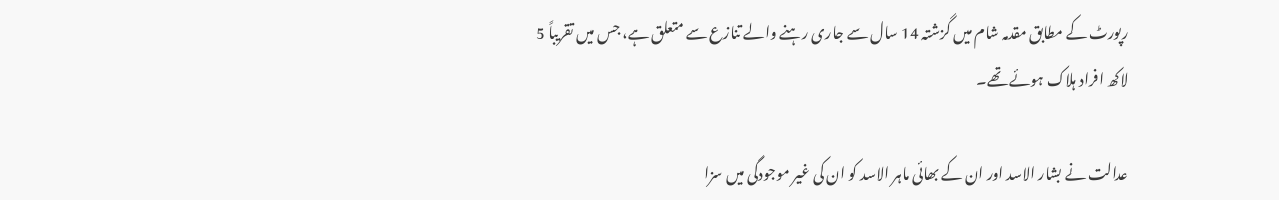رپورٹ کے مطابق مقدمہ شام میں گزشتہ 14 سال سے جاری رہنے والے تنازع سے متعلق ہے، جس میں تقریباً 5 لاکھ افراد ہلاک ہوئے تھے۔

عدالت نے بشار الاسد اور ان کے بھائی ماہر الاسد کو ان کی غیر موجودگی میں سزا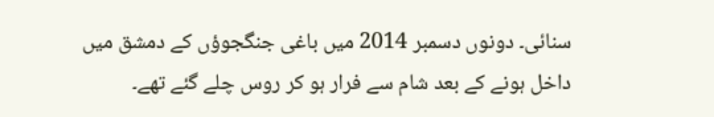سنائی۔ دونوں دسمبر 2014 میں باغی جنگجوؤں کے دمشق میں داخل ہونے کے بعد شام سے فرار ہو کر روس چلے گئے تھے۔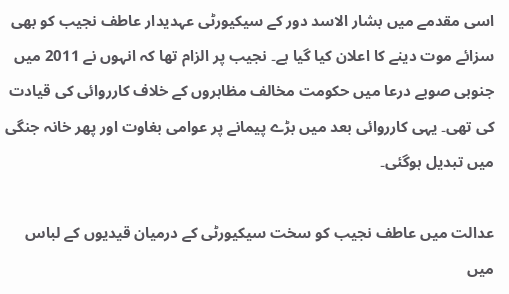اسی مقدمے میں بشار الاسد دور کے سیکیورٹی عہدیدار عاطف نجیب کو بھی سزائے موت دینے کا اعلان کیا گیا ہے۔ نجیب پر الزام تھا کہ انہوں نے 2011 میں جنوبی صوبے درعا میں حکومت مخالف مظاہروں کے خلاف کارروائی کی قیادت کی تھی۔ یہی کارروائی بعد میں بڑے پیمانے پر عوامی بغاوت اور پھر خانہ جنگی میں تبدیل ہوگئی۔

عدالت میں عاطف نجیب کو سخت سیکیورٹی کے درمیان قیدیوں کے لباس میں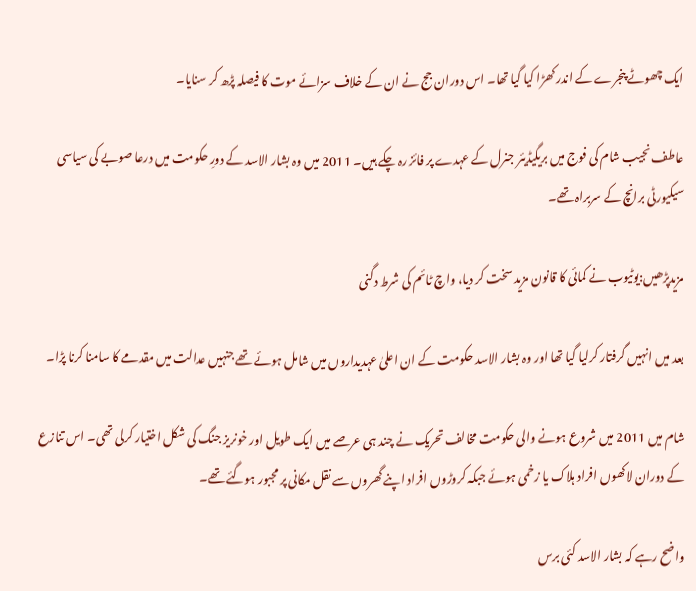ایک چھوٹے پنجرے کے اندر کھڑا کیا گیا تھا۔ اس دوران جج نے ان کے خلاف سزائے موت کا فیصلہ پڑھ کر سنایا۔

عاطف نجیب شام کی فوج میں بریگیڈیئر جنرل کے عہدے پر فائز رہ چکے ہیں۔ 2011 میں وہ بشار الاسد کے دورِ حکومت میں درعا صوبے کی سیاسی سیکیورٹی برانچ کے سربراہ تھے۔

مزیدپڑھیں:یوٹیوب نے کمائی کا قانون مزید سخت کر دیا، واچ ٹائم کی شرط دگنی

بعد میں انہیں گرفتار کرلیا گیا تھا اور وہ بشار الاسد حکومت کے ان اعلیٰ عہدیداروں میں شامل ہوئے تھے جنہیں عدالت میں مقدمے کا سامنا کرنا پڑا۔

شام میں 2011 میں شروع ہونے والی حکومت مخالف تحریک نے چند ہی عرصے میں ایک طویل اور خونریز جنگ کی شکل اختیار کرلی تھی۔ اس تنازع کے دوران لاکھوں افراد ہلاک یا زخمی ہوئے جبکہ کروڑوں افراد اپنے گھروں سے نقل مکانی پر مجبور ہوگئے تھے۔

واضح رہے کہ بشار الاسد کئی برس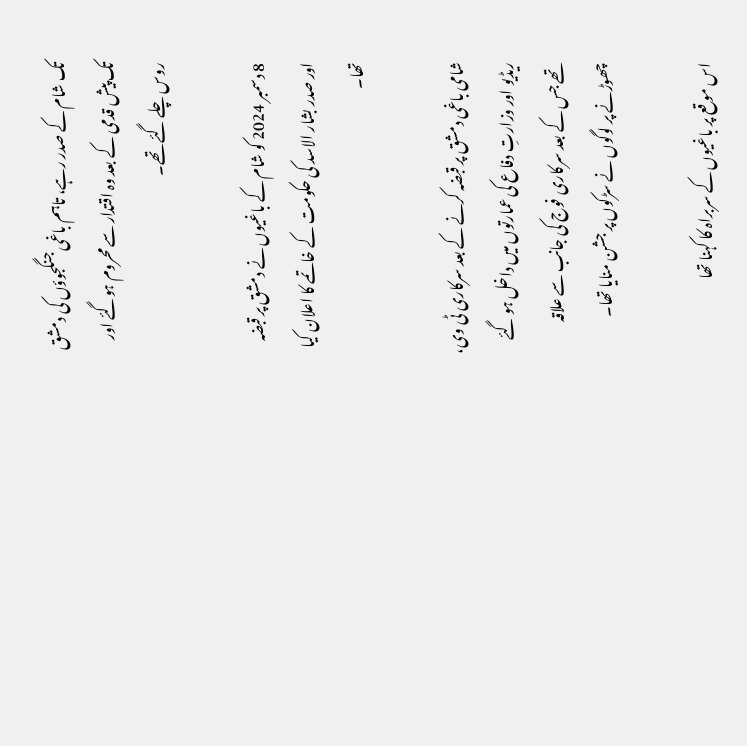تک شام کے صدر رہے، تاہم باغی جنگجوؤں کی دمشق تک پیش قدمی کے بعد وہ اقتدار سے محروم ہوگئے اور روس چلے گئے تھے۔

8 دسمبر 2024 کو شام کے باغیوں نے دمشق پر قبضہ اور صدر بشار الاسد کی حکومت کے خاتمے کا اعلان کیا تھا۔

شامی باغی دمشق پر قبضہ کرنے کے بعد سرکاری ٹی وی، ریڈیو اور وزارتِ دفاع کی عمارتوں میں داخل ہو گئے تھے جس کے بعد سرکاری فوج کی جانب سے علاقہ چھوڑنے پر لوگوں نے سڑکوں پر جشن منایا تھا۔

اس موقع پر باغیوں کے سربراہ کا کہنا تھا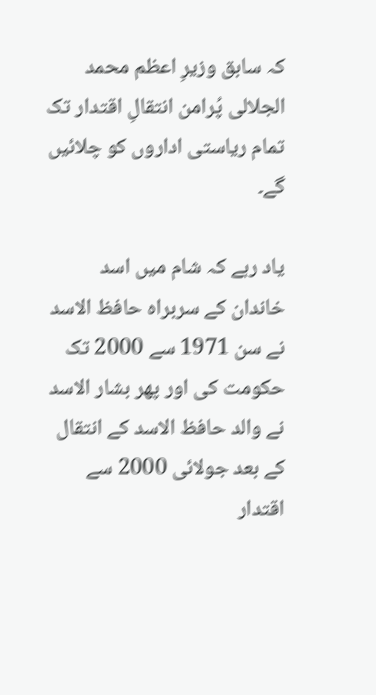کہ سابق وزیرِ اعظم محمد الجلالی پُرامن انتقالِ اقتدار تک تمام ریاستی اداروں کو چلائیں گے۔

یاد رہے کہ شام میں اسد خاندان کے سربراہ حافظ الاسد نے سن 1971 سے 2000 تک حکومت کی اور پھر بشار الاسد نے والد حافظ الاسد کے انتقال کے بعد جولائی 2000 سے اقتدار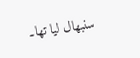سنبھال لیا تھا۔